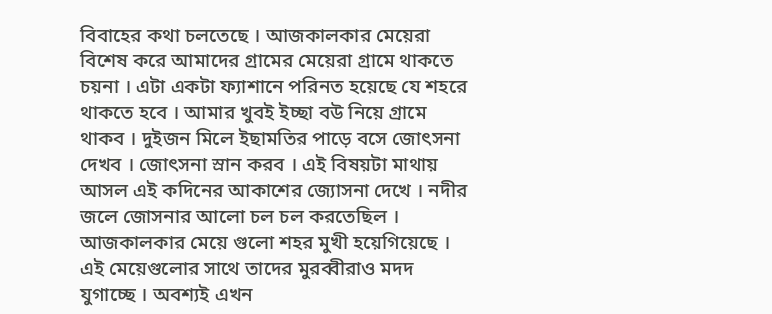বিবাহের কথা চলতেছে । আজকালকার মেয়েরা বিশেষ করে আমাদের গ্রামের মেয়েরা গ্রামে থাকতে চয়না । এটা একটা ফ্যাশানে পরিনত হয়েছে যে শহরে থাকতে হবে । আমার খুবই ইচ্ছা বউ নিয়ে গ্রামে থাকব । দুইজন মিলে ইছামতির পাড়ে বসে জোৎসনা দেখব । জোৎসনা স্রান করব । এই বিষয়টা মাথায় আসল এই কদিনের আকাশের জ্যোসনা দেখে । নদীর জলে জোসনার আলো চল চল করতেছিল । আজকালকার মেয়ে গুলো শহর মুখী হয়েগিয়েছে । এই মেয়েগুলোর সাথে তাদের মুরব্বীরাও মদদ যুগাচ্ছে । অবশ্যই এখন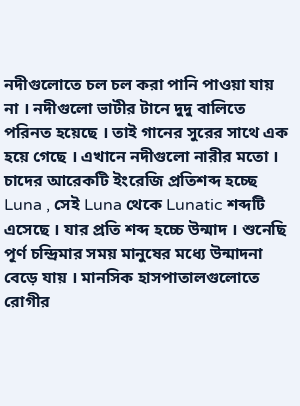নদীগুলোতে চল চল করা পানি পাওয়া যায় না । নদীগুলো ভাটীর টানে দুদু বালিতে পরিনত হয়েছে । তাই গানের সুরের সাথে এক হয়ে গেছে । এখানে নদীগুলো নারীর মতো । চাদের আরেকটি ইংরেজি প্রতিশব্দ হচ্ছে Luna , সেই Luna থেকে Lunatic শব্দটি এসেছে । যার প্রতি শব্দ হচ্চে উন্মাদ । শুনেছি পূর্ণ চন্দ্রিমার সময় মানুষের মধ্যে উন্মাদনা বেড়ে যায় । মানসিক হাসপাতালগুলোতে রোগীর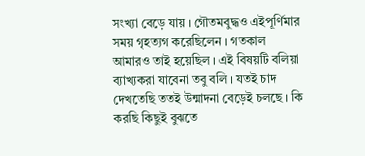সংখ্যা বেড়ে যায় । গৌতমবুদ্ধও এইপূর্ণিমার সময় গৃহত্যগ করেছিলেন । গতকাল আমারও তাই হয়েছিল । এই বিষয়টি বলিয়া ব্যাখ্যকরা যাবেনা তবু বলি । যতই চাদ দেখতেছি ততই উন্মাদনা বেড়েই চলছে । কি করছি কিছুই বুঝতে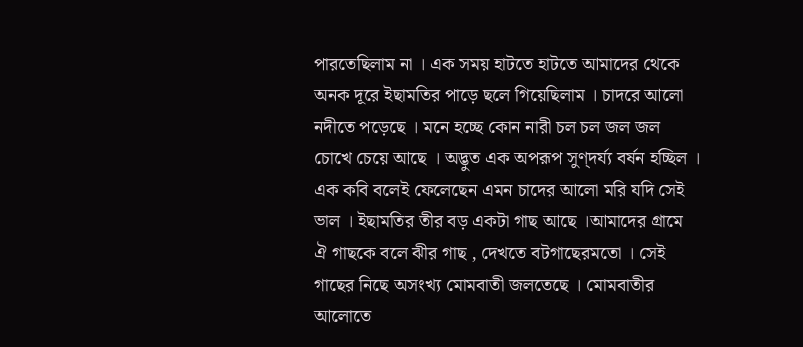পারতেছিলাম না । এক সময় হাটতে হাটতে আমাদের থেকে অনক দূরে ইছামতির পাড়ে ছলে গিয়েছিলাম । চাদরে আলো নদীতে পড়েছে । মনে হচ্ছে কোন নারী চল চল জল জল চোখে চেয়ে আছে । অদ্ভুত এক অপরূপ সুণ্দর্য্য বর্ষন হচ্ছিল । এক কবি বলেই ফেলেছেন এমন চাদের আলো মরি যদি সেই ভাল । ইছামতির তীর বড় একটা গাছ আছে ।আমাদের গ্রামে ঐ গাছকে বলে ঝীর গাছ , দেখতে বটগাছেরমতো । সেই গাছের নিছে অসংখ্য মোমবাতী জলতেছে । মোমবাতীর আলোতে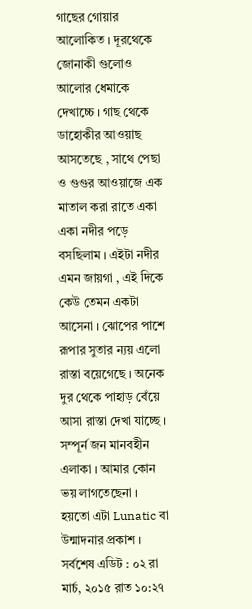গাছের গোয়ার আলোকিত । দূরথেকে জোনাকী গুলোও আলোর ধেমাকে দেখাচ্চে । গাছ থেকে ডাহোকীর আওয়াছ আসতেছে , সাথে পেছা ও গুগুর আওয়াজে এক মাতাল করা রাতে একা একা নদীর পড়ে বসছিলাম । এইটা নদীর এমন জায়গা , এই দিকে কেউ তেমন একটা আসেনা । ঝোপের পাশে রূপার সুতার ন্যয় এলো রাস্তা বয়েগেছে । অনেক দুর থেকে পাহাড় বেঁয়ে আসা রাস্তা দেখা যাচ্ছে । সম্পূর্ন জন মানবহীন এলাকা । আমার কোন ভয় লাগতেছেনা । হয়তো এটা Lunatic বা উন্মাদনার প্রকাশ ।
সর্বশেষ এডিট : ০২ রা মার্চ, ২০১৫ রাত ১০:২৭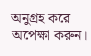অনুগ্রহ করে অপেক্ষা করুন।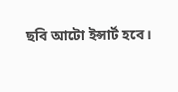ছবি আটো ইন্সার্ট হবে।